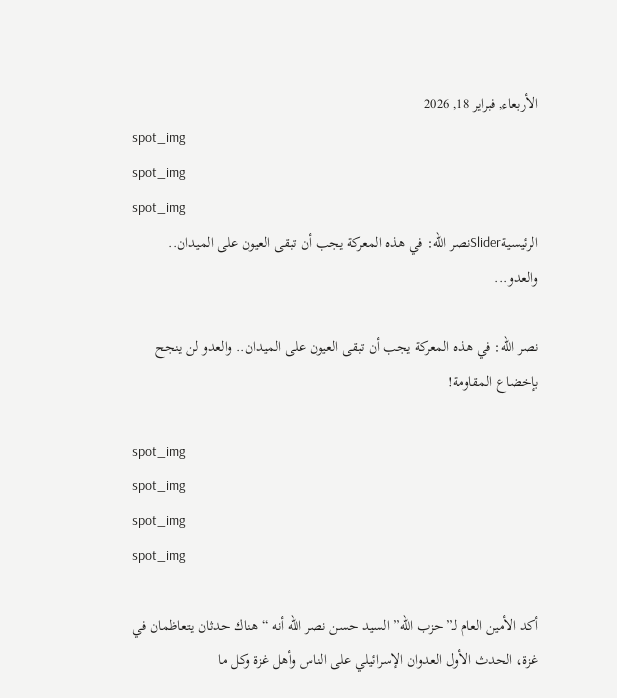الأربعاء, فبراير 18, 2026
spot_img
spot_img
spot_img
الرئيسيةSliderنصر الله: في هذه المعركة يجب أن تبقى العيون على الميدان.. والعدو...

نصر الله: في هذه المعركة يجب أن تبقى العيون على الميدان.. والعدو لن ينجح بإخضاع المقاومة!

spot_img
spot_img
spot_img
spot_img

أكد الأمين العام لـ”حزب الله” السيد حسن نصر الله أنه “هناك حدثان يتعاظمان في غزة، الحدث الأول العدوان الإسرائيلي على الناس وأهل غزة وكل ما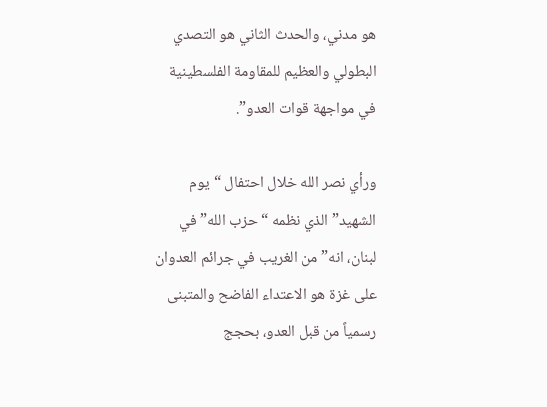هو مدني، والحدث الثاني هو التصدي البطولي والعظيم للمقاومة الفلسطينية في مواجهة قوات العدو”.

ورأي نصر الله خلال احتفال “يوم الشهيد” الذي نظمه “حزب الله” في لبنان، انه” من الغريب في جرائم العدوان على غزة هو الاعتداء الفاضح والمتبنى رسمياً من قبل العدو، بحجج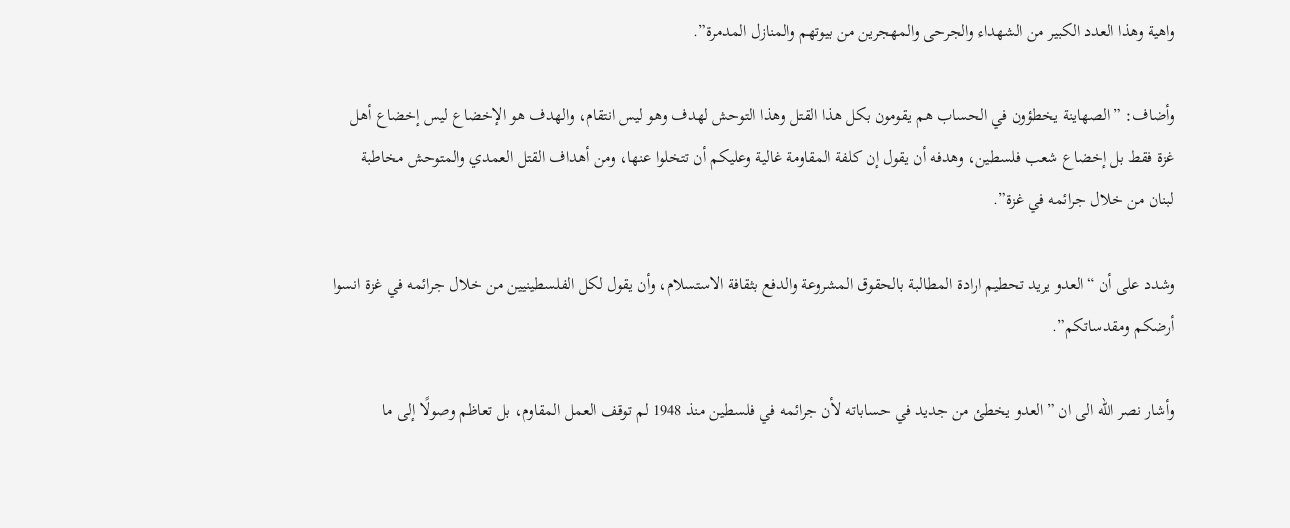واهية وهذا العدد الكبير من الشهداء والجرحى والمهجرين من بيوتهم والمنازل المدمرة”.

وأضاف: ”الصهاينة يخطؤون في الحساب هم يقومون بكل هذا القتل وهذا التوحش لهدف وهو ليس انتقام، والهدف هو الإخضاع ليس إخضاع أهل غزة فقط بل إخضاع شعب فلسطين، وهدفه أن يقول إن كلفة المقاومة غالية وعليكم أن تتخلوا عنها، ومن أهداف القتل العمدي والمتوحش مخاطبة لبنان من خلال جرائمه في غزة”.

وشدد على أن “العدو يريد تحطيم ارادة المطالبة بالحقوق المشروعة والدفع بثقافة الاستسلام، وأن يقول لكل الفلسطينيين من خلال جرائمه في غزة انسوا أرضكم ومقدساتكم”.

وأشار نصر الله الى ان ”العدو يخطئ من جديد في حساباته لأن جرائمه في فلسطين منذ 1948 لم توقف العمل المقاوم، بل تعاظم وصولًا إلى ما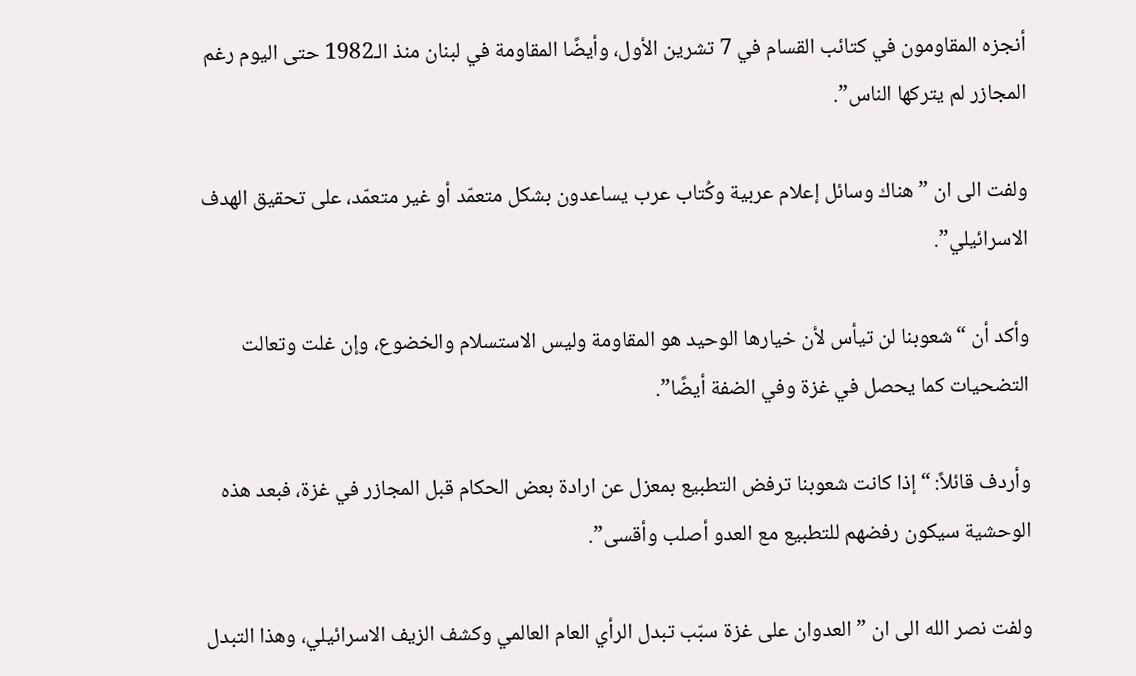أنجزه المقاومون في كتائب القسام في 7 تشرين الأول، وأيضًا المقاومة في لبنان منذ الـ1982 حتى اليوم رغم المجازر لم يتركها الناس”.

ولفت الى ان ”هناك وسائل إعلام عربية وكُتاب عرب يساعدون بشكل متعمّد أو غير متعمّد، على تحقيق الهدف الاسرائيلي”.

وأكد أن “شعوبنا لن تيأس لأن خيارها الوحيد هو المقاومة وليس الاستسلام والخضوع، وإن غلت وتعالت التضحيات كما يحصل في غزة وفي الضفة أيضًا”.

وأردف قائلاً: “إذا كانت شعوبنا ترفض التطبيع بمعزل عن ارادة بعض الحكام قبل المجازر في غزة، فبعد هذه الوحشية سيكون رفضهم للتطبيع مع العدو أصلب وأقسى”.

ولفت نصر الله الى ان ”العدوان على غزة سبّب تبدل الرأي العام العالمي وكشف الزيف الاسرائيلي، وهذا التبدل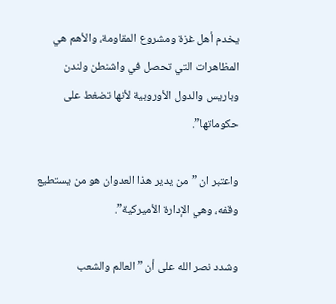يخدم أهل غزة ومشروع المقاومة، والأهم هي المظاهرات التي تحصل في واشنطن ولندن وباريس والدول الأوروبية لأنها تضغط على حكوماتها”.

واعتبر ان ”من يدير هذا العدوان هو من يستطيع وقفه، وهي الإدارة الأميركية”.

وشدد نصر الله على أن ”العالم والشعب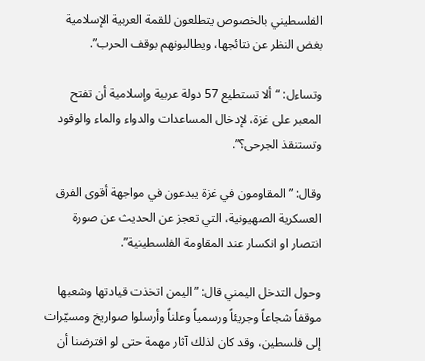الفلسطيني بالخصوص يتطلعون للقمة العربية الإسلامية بغض النظر عن نتائجها، ويطالبونهم بوقف الحرب”.

وتساءل: “ألا تستطيع 57 دولة عربية وإسلامية أن تفتح المعبر على غزة، لإدخال المساعدات والدواء والماء والوقود وتستنقذ الجرحى؟”.

وقال: ”المقاومون في غزة يبدعون في مواجهة أقوى الفرق العسكرية الصهيونية، التي تعجز عن الحديث عن صورة انتصار او انكسار عند المقاومة الفلسطينية”.

وحول التدخل اليمني قال: ”اليمن اتخذت قيادتها وشعبها موقفاً شجاعاً وجريئاً ورسمياً وعلناً وأرسلوا صواريخ ومسيّرات إلى فلسطين، وقد كان لذلك آثار مهمة حتى لو افترضنا أن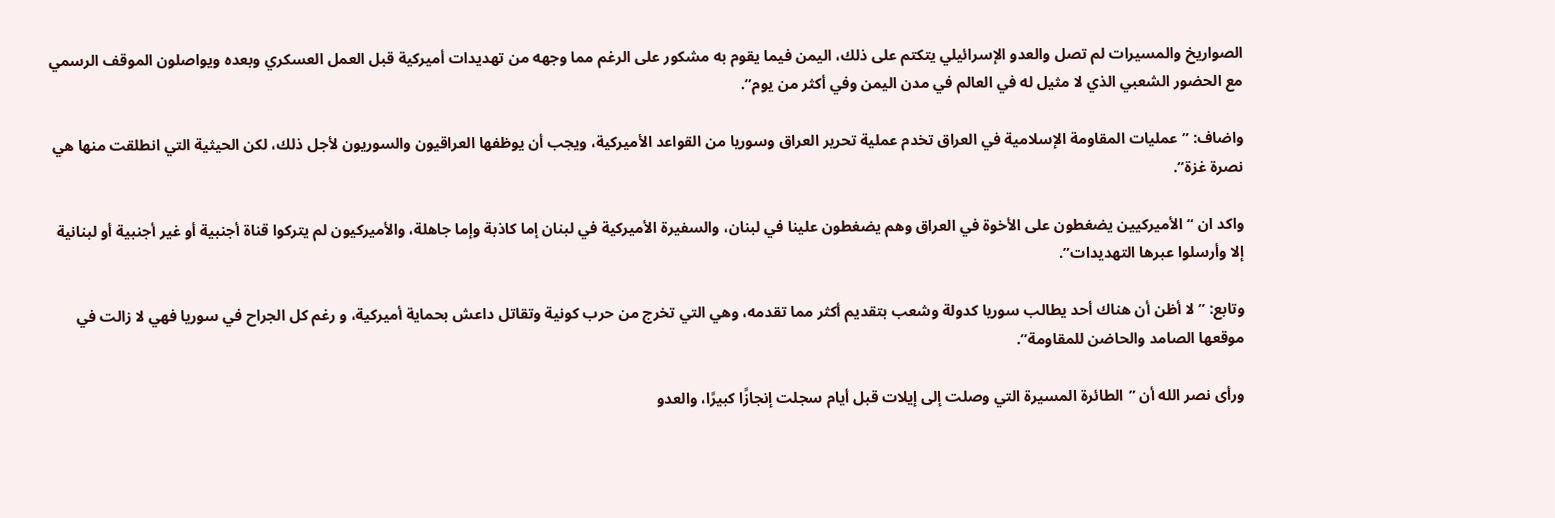الصواريخ والمسيرات لم تصل والعدو الإسرائيلي يتكتم على ذلك، اليمن فيما يقوم به مشكور على الرغم مما وجهه من تهديدات أميركية قبل العمل العسكري وبعده ويواصلون الموقف الرسمي مع الحضور الشعبي الذي لا مثيل له في العالم في مدن اليمن وفي أكثر من يوم”.

واضاف: ”عمليات المقاومة الإسلامية في العراق تخدم عملية تحرير العراق وسوريا من القواعد الأميركية، ويجب أن يوظفها العراقيون والسوريون لأجل ذلك، لكن الحيثية التي انطلقت منها هي نصرة غزة”.

واكد ان “الأميركيين يضغطون على الأخوة في العراق وهم يضغطون علينا في لبنان، والسفيرة الأميركية في لبنان إما كاذبة وإما جاهلة، والأميركيون لم يتركوا قناة أجنبية أو غير أجنبية أو لبنانية إلا وأرسلوا عبرها التهديدات”.

وتابع: ”لا أظن أن هناك أحد يطالب سوريا كدولة وشعب بتقديم أكثر مما تقدمه، وهي التي تخرج من حرب كونية وتقاتل داعش بحماية أميركية، و رغم كل الجراح في سوريا فهي لا زالت في موقعها الصامد والحاضن للمقاومة”.

ورأى نصر الله أن ”الطائرة المسيرة التي وصلت إلى إيلات قبل أيام سجلت إنجازًا كبيرًا، والعدو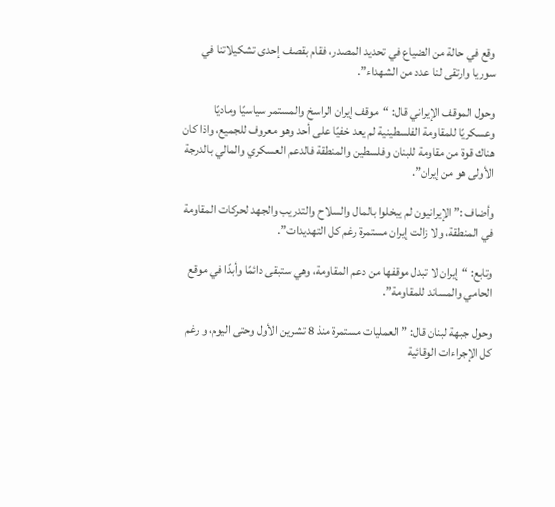وقع في حالة من الضياع في تحديد المصدر، فقام بقصف إحدى تشكيلاتنا في سوريا وارتقى لنا عدد من الشهداء”.

وحول الموقف الإيراني قال: “موقف إيران الراسخ والمستمر سياسيًا وماديًا وعسكريًا للمقاومة الفلسطينية لم يعد خفيًا على أحد وهو معروف للجميع، واذا كان هناك قوة من مقاومة للبنان وفلسطين والمنطقة فالدعم العسكري والمالي بالدرجة الأولى هو من إيران”.

وأضاف :”الإيرانيون لم يبخلوا بالمال والسلاح والتدريب والجهد لحركات المقاومة في المنطقة، ولا زالت إيران مستمرة رغم كل التهديدات”.

وتابع: “إيران لا تبدل موقفها من دعم المقاومة، وهي ستبقى دائمًا وأبدًا في موقع الحامي والمساند للمقاومة”.

وحول جبهة لبنان قال: ”العمليات مستمرة منذ 8 تشرين الأول وحتى اليوم، و رغم كل الإجراءات الوقائية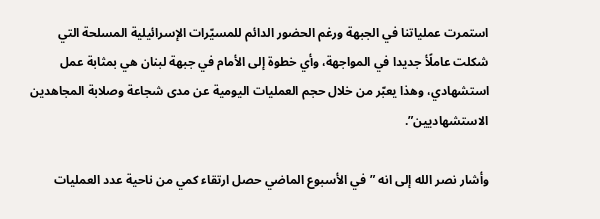استمرت عملياتنا في الجبهة ورغم الحضور الدائم للمسيّرات الإسرائيلية المسلحة التي شكلت عاملًأ جديدا في المواجهة، وأي خطوة إلى الأمام في جبهة لبنان هي بمثابة عمل استشهادي، وهذا يعبّر من خلال حجم العمليات اليومية عن مدى شجاعة وصلابة المجاهدين الاستشهاديين”.

وأشار نصر الله إلى انه ”في الأسبوع الماضي حصل ارتقاء كمي من ناحية عدد العمليات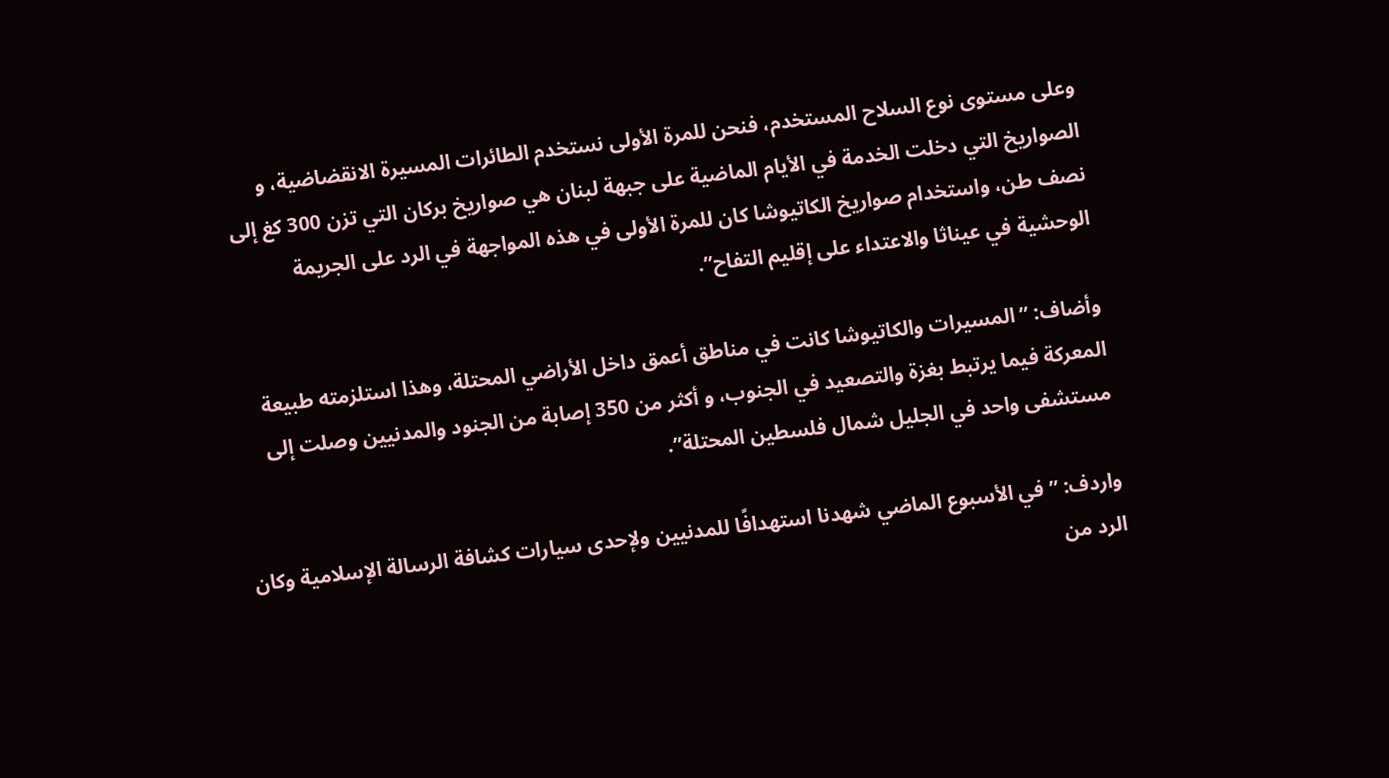وعلى مستوى نوع السلاح المستخدم، فنحن للمرة الأولى نستخدم الطائرات المسيرة الانقضاضية، و الصواريخ التي دخلت الخدمة في الأيام الماضية على جبهة لبنان هي صواريخ بركان التي تزن 300 كغ إلى نصف طن، واستخدام صواريخ الكاتيوشا كان للمرة الأولى في هذه المواجهة في الرد على الجريمة الوحشية في عيناثا والاعتداء على إقليم التفاح”.

وأضاف: ”المسيرات والكاتيوشا كانت في مناطق أعمق داخل الأراضي المحتلة، وهذا استلزمته طبيعة المعركة فيما يرتبط بغزة والتصعيد في الجنوب، و أكثر من 350 إصابة من الجنود والمدنيين وصلت إلى مستشفى واحد في الجليل شمال فلسطين المحتلة”.

واردف: ”في الأسبوع الماضي شهدنا استهدافًا للمدنيين ولإحدى سيارات كشافة الرسالة الإسلامية وكان الرد من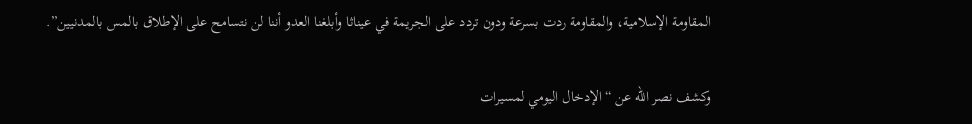المقاومة الإسلامية، والمقاومة ردت بسرعة ودون تردد على الجريمة في عيناثا وأبلغنا العدو أننا لن نتسامح على الإطلاق بالمس بالمدنيين”.

وكشف نصر الله عن “الإدخال اليومي لمسيرات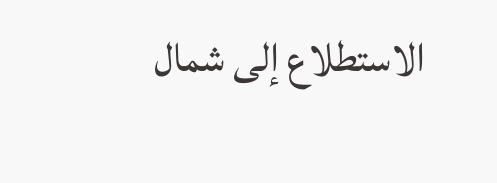الاستطلاع إلى شمال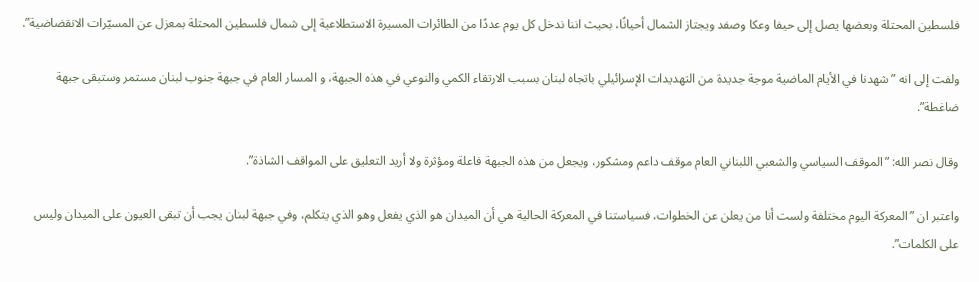فلسطين المحتلة وبعضها يصل إلى حيفا وعكا وصفد ويجتاز الشمال أحيانًا، بحيث اننا ندخل كل يوم عددًا من الطائرات المسيرة الاستطلاعية إلى شمال فلسطين المحتلة بمعزل عن المسيّرات الانقضاضية”.

ولفت إلى انه ”شهدنا في الأيام الماضية موجة جديدة من التهديدات الإسرائيلي باتجاه لبنان بسبب الارتقاء الكمي والنوعي في هذه الجبهة، و المسار العام في جبهة جنوب لبنان مستمر وستبقى جبهة ضاغطة”.

وقال نصر الله: ”الموقف السياسي والشعبي اللبناني العام موقف داعم ومشكور، ويجعل من هذه الجبهة فاعلة ومؤثرة ولا أريد التعليق على المواقف الشاذة”.

واعتبر ان ”المعركة اليوم مختلفة ولست أنا من يعلن عن الخطوات، فسياستنا في المعركة الحالية هي أن الميدان هو الذي يفعل وهو الذي يتكلم، وفي جبهة لبنان يجب أن تبقى العيون على الميدان وليس على الكلمات”.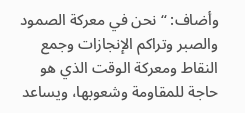وأضاف: “نحن في معركة الصمود والصبر وتراكم الإنجازات وجمع النقاط ومعركة الوقت الذي هو حاجة للمقاومة وشعوبها، ويساعد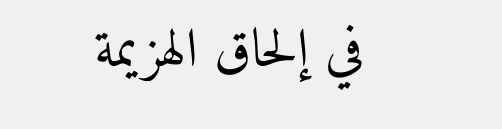في إلحاق الهزيمة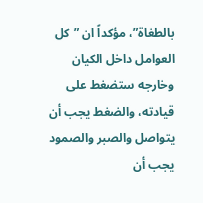بالطغاة”، مؤكداً ان ”كل العوامل داخل الكيان وخارجه ستضغط على قيادته، والضغط يجب أن يتواصل والصبر والصمود يجب أن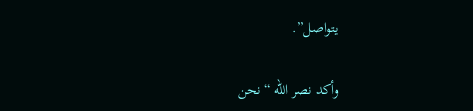يتواصل”.

وأكد نصر الله “نحن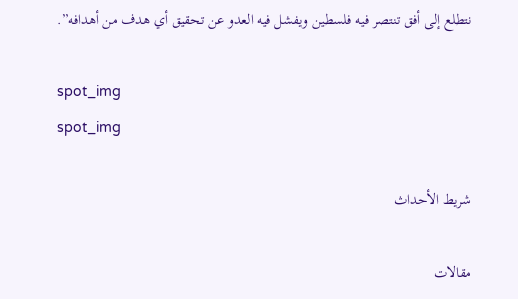نتطلع إلى أفق تنتصر فيه فلسطين ويفشل فيه العدو عن تحقيق أي هدف من أهدافه”.

spot_img
spot_img

شريط الأحداث

مقالات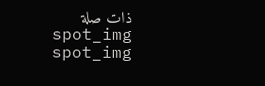ذات صلة
spot_img
spot_img